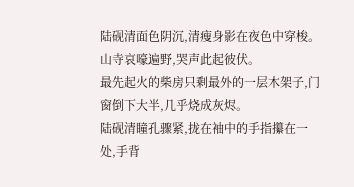陆砚清面色阴沉,清瘦身影在夜色中穿梭。
山寺哀嚎遍野,哭声此起彼伏。
最先起火的柴房只剩最外的一层木架子,门窗倒下大半,几乎烧成灰烬。
陆砚清瞳孔骤紧,拢在袖中的手指攥在一处,手背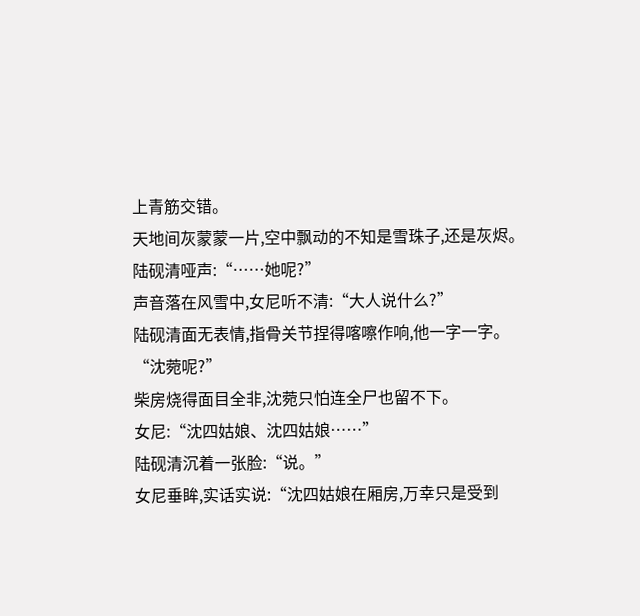上青筋交错。
天地间灰蒙蒙一片,空中飘动的不知是雪珠子,还是灰烬。
陆砚清哑声:“……她呢?”
声音落在风雪中,女尼听不清:“大人说什么?”
陆砚清面无表情,指骨关节捏得喀嚓作响,他一字一字。
“沈菀呢?”
柴房烧得面目全非,沈菀只怕连全尸也留不下。
女尼:“沈四姑娘、沈四姑娘……”
陆砚清沉着一张脸:“说。”
女尼垂眸,实话实说:“沈四姑娘在厢房,万幸只是受到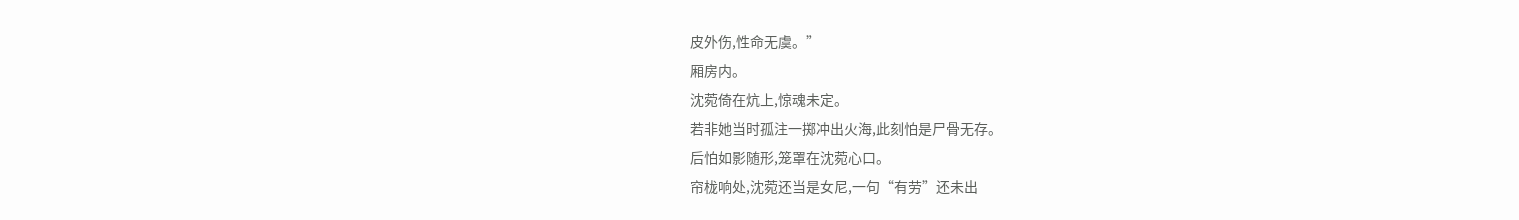皮外伤,性命无虞。”
厢房内。
沈菀倚在炕上,惊魂未定。
若非她当时孤注一掷冲出火海,此刻怕是尸骨无存。
后怕如影随形,笼罩在沈菀心口。
帘栊响处,沈菀还当是女尼,一句“有劳”还未出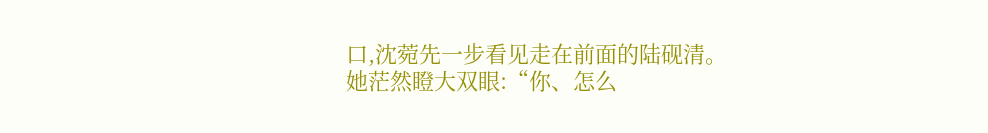口,沈菀先一步看见走在前面的陆砚清。
她茫然瞪大双眼:“你、怎么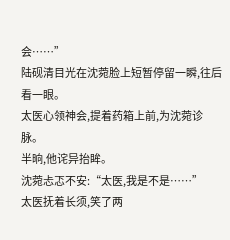会……”
陆砚清目光在沈菀脸上短暂停留一瞬,往后看一眼。
太医心领神会,提着药箱上前,为沈菀诊脉。
半晌,他诧异抬眸。
沈菀忐忑不安:“太医,我是不是……”
太医抚着长须,笑了两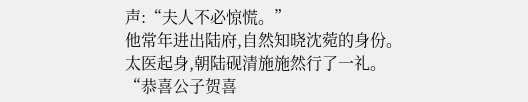声:“夫人不必惊慌。”
他常年进出陆府,自然知晓沈菀的身份。
太医起身,朝陆砚清施施然行了一礼。
“恭喜公子贺喜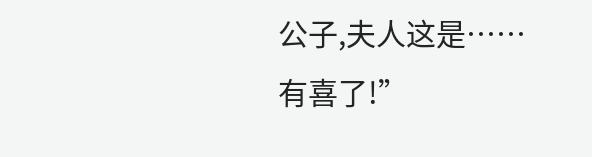公子,夫人这是……有喜了!”